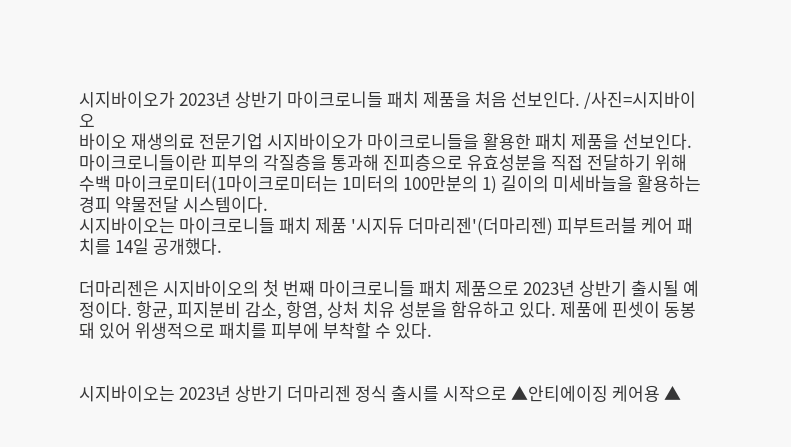시지바이오가 2023년 상반기 마이크로니들 패치 제품을 처음 선보인다. /사진=시지바이오
바이오 재생의료 전문기업 시지바이오가 마이크로니들을 활용한 패치 제품을 선보인다. 마이크로니들이란 피부의 각질층을 통과해 진피층으로 유효성분을 직접 전달하기 위해 수백 마이크로미터(1마이크로미터는 1미터의 100만분의 1) 길이의 미세바늘을 활용하는 경피 약물전달 시스템이다.
시지바이오는 마이크로니들 패치 제품 '시지듀 더마리젠'(더마리젠) 피부트러블 케어 패치를 14일 공개했다.

더마리젠은 시지바이오의 첫 번째 마이크로니들 패치 제품으로 2023년 상반기 출시될 예정이다. 항균, 피지분비 감소, 항염, 상처 치유 성분을 함유하고 있다. 제품에 핀셋이 동봉돼 있어 위생적으로 패치를 피부에 부착할 수 있다.


시지바이오는 2023년 상반기 더마리젠 정식 출시를 시작으로 ▲안티에이징 케어용 ▲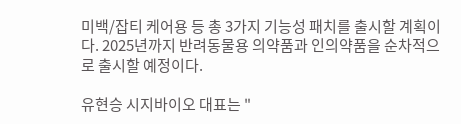미백/잡티 케어용 등 총 3가지 기능성 패치를 출시할 계획이다. 2025년까지 반려동물용 의약품과 인의약품을 순차적으로 출시할 예정이다.

유현승 시지바이오 대표는 "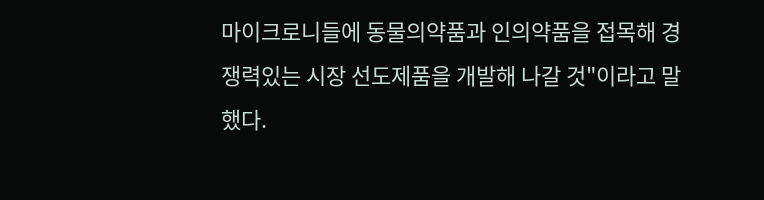마이크로니들에 동물의약품과 인의약품을 접목해 경쟁력있는 시장 선도제품을 개발해 나갈 것"이라고 말했다.